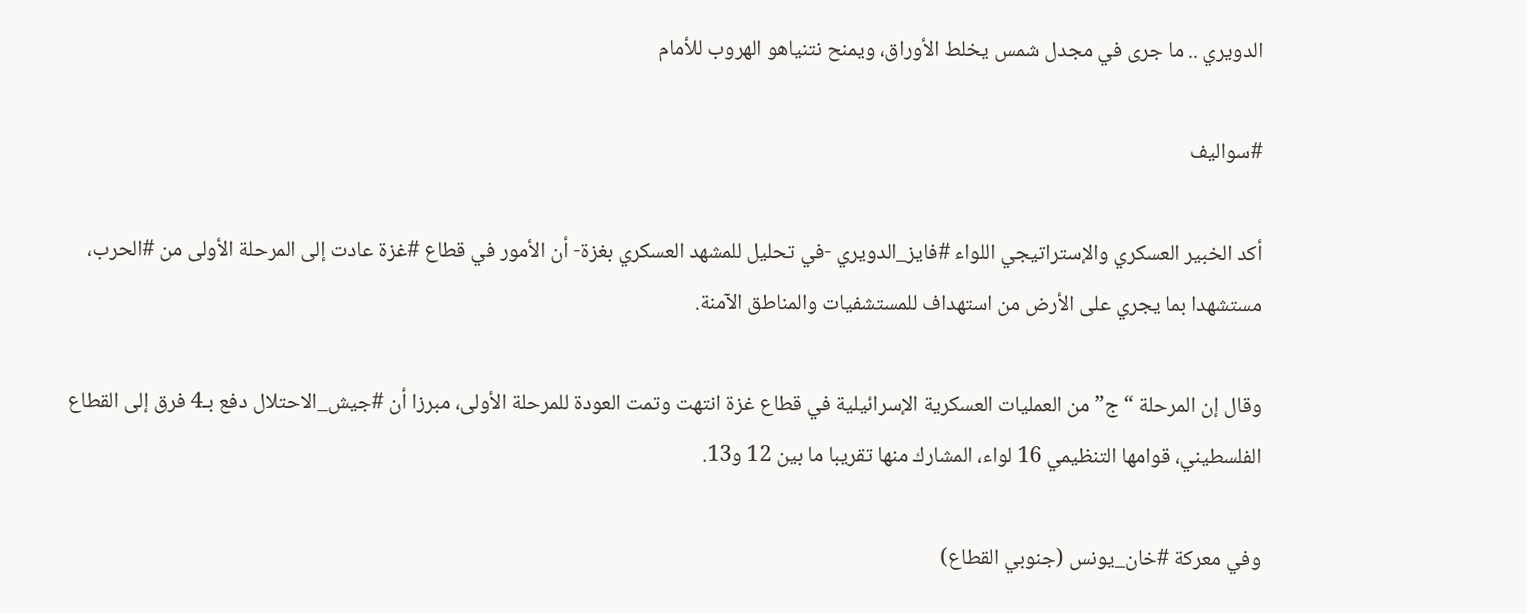الدويري .. ما جرى في مجدل شمس يخلط الأوراق، ويمنح نتنياهو الهروب للأمام

#سواليف

أكد الخبير العسكري والإستراتيجي اللواء #فايز_الدويري -في تحليل للمشهد العسكري بغزة- أن الأمور في قطاع #غزة عادت إلى المرحلة الأولى من #الحرب، مستشهدا بما يجري على الأرض من استهداف للمستشفيات والمناطق الآمنة.

وقال إن المرحلة “ج” من العمليات العسكرية الإسرائيلية في قطاع غزة انتهت وتمت العودة للمرحلة الأولى، مبرزا أن #جيش_الاحتلال دفع بـ4 فرق إلى القطاع الفلسطيني، قوامها التنظيمي 16 لواء، المشارك منها تقريبا ما بين 12 و13.

وفي معركة #خان_يونس (جنوبي القطاع)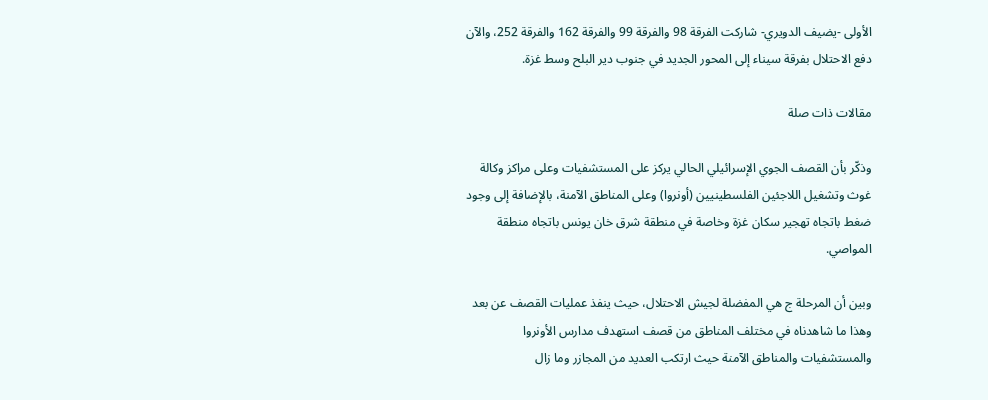الأولى -يضيف الدويري- شاركت الفرقة 98 والفرقة 99 والفرقة 162 والفرقة 252، والآن دفع الاحتلال بفرقة سيناء إلى المحور الجديد في جنوب دير البلح وسط غزة.

مقالات ذات صلة

وذكّر بأن القصف الجوي الإسرائيلي الحالي يركز على المستشفيات وعلى مراكز وكالة غوث وتشغيل اللاجئين الفلسطينيين (أونروا) وعلى المناطق الآمنة، بالإضافة إلى وجود ضغط باتجاه تهجير سكان غزة وخاصة في منطقة شرق خان يونس باتجاه منطقة المواصي.

وبين أن المرحلة ج هي المفضلة لجيش الاحتلال، حيث ينفذ عمليات القصف عن بعد وهذا ما شاهدناه في مختلف المناطق من قصف استهدف مدارس الأونروا والمستشفيات والمناطق الآمنة حيث ارتكب العديد من المجازر وما زال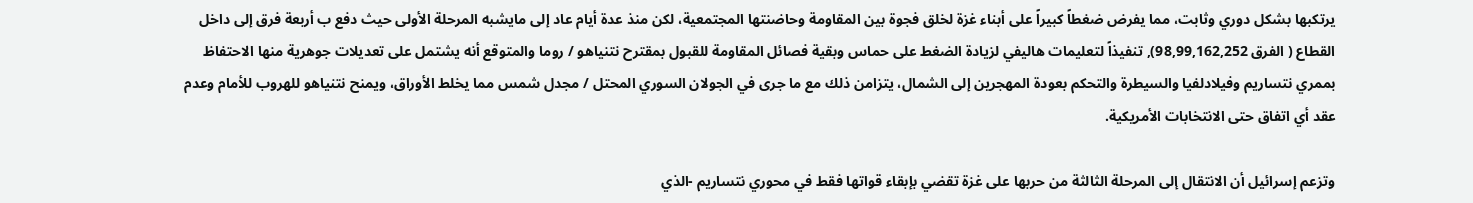يرتكبها بشكل دوري وثابت، مما يفرض ضغطاً كبيراً على أبناء غزة لخلق فجوة بين المقاومة وحاضنتها المجتمعية، لكن منذ عدة أيام عاد إلى مايشبه المرحلة الأولى حيث دفع ب أربعة فرق إلى داخل القطاع ( الفرق 98,99,162,252), تنفيذاً لتعليمات هاليفي لزيادة الضغط على حماس وبقية فصائل المقاومة للقبول بمقترح نتنياهو / روما والمتوقع أنه يشتمل على تعديلات جوهرية منها الاحتفاظ بممري نتساريم وفيلادلفيا والسيطرة والتحكم بعودة المهجرين إلى الشمال، يتزامن ذلك مع ما جرى في الجولان السوري المحتل / مجدل شمس مما يخلط الأوراق، ويمنح نتنياهو للهروب للأمام وعدم عقد أي اتفاق حتى الانتخابات الأمريكية.

وتزعم إسرائيل أن الانتقال إلى المرحلة الثالثة من حربها على غزة تقضي بإبقاء قواتها فقط في محوري نتساريم -الذي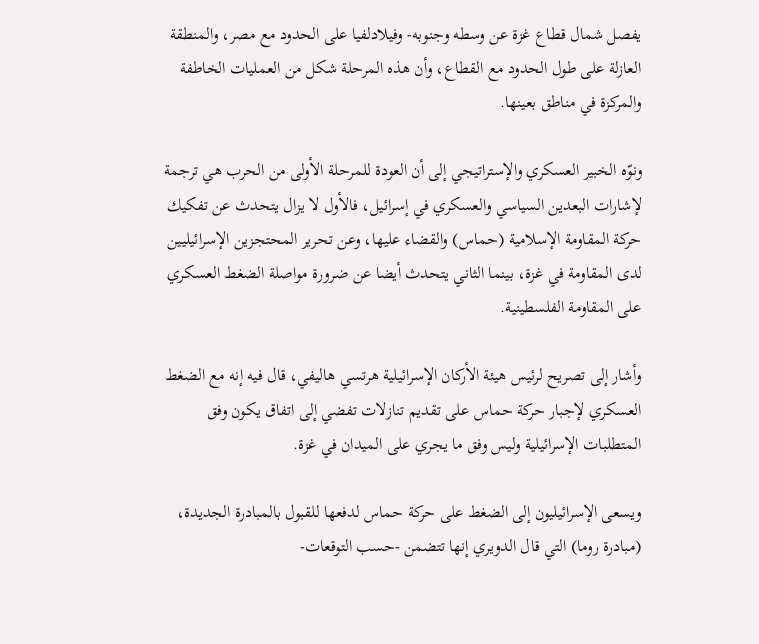يفصل شمال قطاع غزة عن وسطه وجنوبه- وفيلادلفيا على الحدود مع مصر، والمنطقة العازلة على طول الحدود مع القطاع، وأن هذه المرحلة شكل من العمليات الخاطفة والمركزة في مناطق بعينها.

ونوّه الخبير العسكري والإستراتيجي إلى أن العودة للمرحلة الأولى من الحرب هي ترجمة لإشارات البعدين السياسي والعسكري في إسرائيل، فالأول لا يزال يتحدث عن تفكيك حركة المقاومة الإسلامية (حماس) والقضاء عليها، وعن تحرير المحتجزين الإسرائيليين لدى المقاومة في غزة، بينما الثاني يتحدث أيضا عن ضرورة مواصلة الضغط العسكري على المقاومة الفلسطينية.

وأشار إلى تصريح لرئيس هيئة الأركان الإسرائيلية هرتسي هاليفي، قال فيه إنه مع الضغط العسكري لإجبار حركة حماس على تقديم تنازلات تفضي إلى اتفاق يكون وفق المتطلبات الإسرائيلية وليس وفق ما يجري على الميدان في غزة.

ويسعى الإسرائيليون إلى الضغط على حركة حماس لدفعها للقبول بالمبادرة الجديدة، (مبادرة روما) التي قال الدويري إنها تتضمن -حسب التوقعات-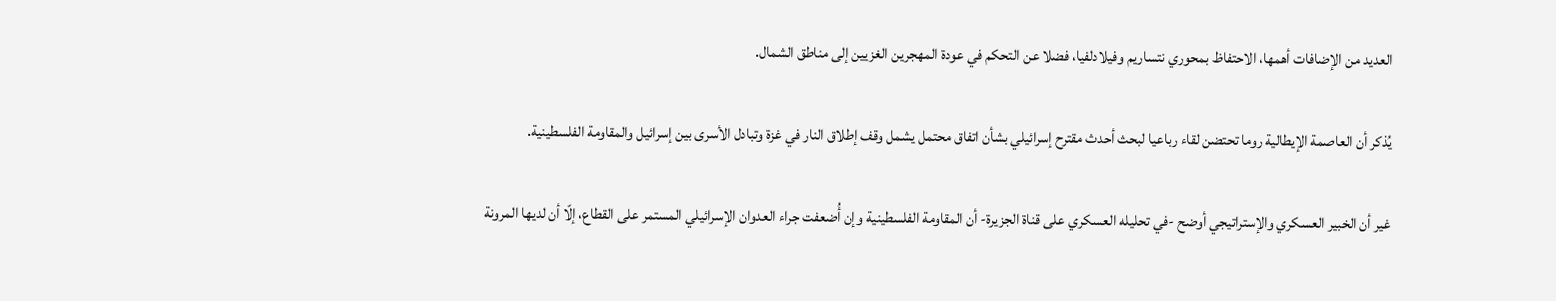العديد من الإضافات أهمها، الاحتفاظ بمحوري نتساريم وفيلادلفيا، فضلا عن التحكم في عودة المهجرين الغزيين إلى مناطق الشمال.

يُذكر أن العاصمة الإيطالية روما تحتضن لقاء رباعيا لبحث أحدث مقترح إسرائيلي بشأن اتفاق محتمل يشمل وقف إطلاق النار في غزة وتبادل الأسرى بين إسرائيل والمقاومة الفلسطينية.

غير أن الخبير العسكري والإستراتيجي أوضح -في تحليله العسكري على قناة الجزيرة- أن المقاومة الفلسطينية وإن أُضعفت جراء العدوان الإسرائيلي المستمر على القطاع، إلّا أن لديها المرونة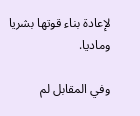لإعادة بناء قوتها بشريا وماديا.

وفي المقابل لم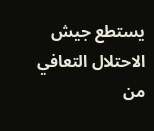يستطع جيش الاحتلال التعافي من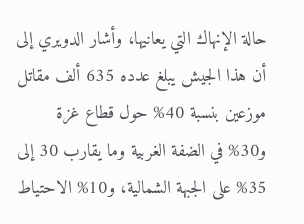حالة الإنهاك التي يعانيها، وأشار الدويري إلى أن هذا الجيش يبلغ عدده 635 ألف مقاتل موزعين بنسبة 40% حول قطاع غزة و30% في الضفة الغربية وما يقارب 30 إلى 35% على الجبهة الشمالية، و10% الاحتياط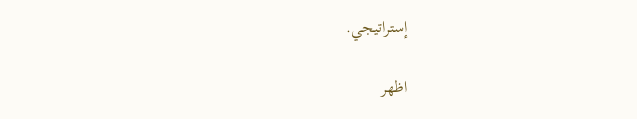إستراتيجي.

اظهر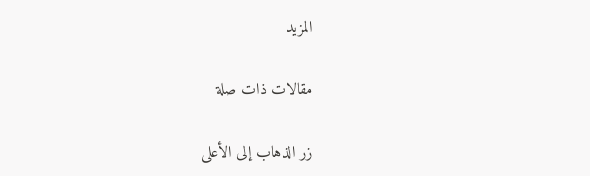المزيد

مقالات ذات صلة

زر الذهاب إلى الأعلى